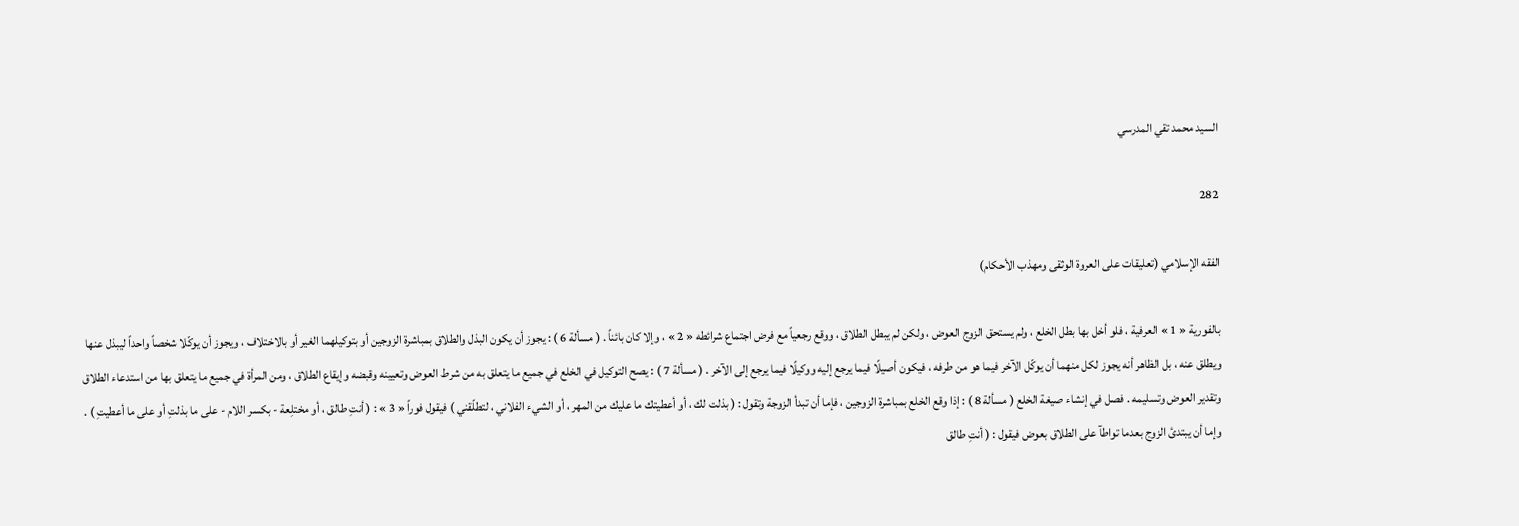السيد محمد تقي المدرسي

282

الفقه الإسلامي (تعليقات على العروة الوثقى ومهذب الأحكام)

بالفورية « 1 » العرفية ، فلو أخل بها بطل الخلع ، ولم يستحق الزوج العوض ، ولكن لم يبطل الطلاق ، ووقع رجعياً مع فرض اجتماع شرائطه « 2 » ، وإلا كان بائناً . ( مسألة 6 ) : يجوز أن يكون البذل والطلاق بمباشرة الزوجين أو بتوكيلهما الغير أو بالاختلاف ، ويجوز أن يوكّلا شخصاً واحداً ليبذل عنها ويطلق عنه ، بل الظاهر أنه يجوز لكل منهما أن يوكّل الآخر فيما هو من طرفه ، فيكون أصيلًا فيما يرجع إليه ووكيلًا فيما يرجع إلى الآخر . ( مسألة 7 ) : يصح التوكيل في الخلع في جميع ما يتعلق به من شرط العوض وتعيينه وقبضه وإيقاع الطلاق ، ومن المرأة في جميع ما يتعلق بها من استدعاء الطلاق وتقدير العوض وتسليمه . فصل في إنشاء صيغة الخلع ( مسألة 8 ) : إذا وقع الخلع بمباشرة الزوجين ، فإما أن تبدأ الزوجة وتقول : ( بذلت لك ، أو أعطيتك ما عليك من المهر ، أو الشيء الفلاني ، لتطلّقني ) فيقول فوراً « 3 » : ( أنتِ طالق ، أو مختلِعة - بكسر اللام - على ما بذلتِ أو على ما أعطيتِ ) . وإما أن يبتدئ الزوج بعدما تواطآ على الطلاق بعوض فيقول : ( أنتِ طالق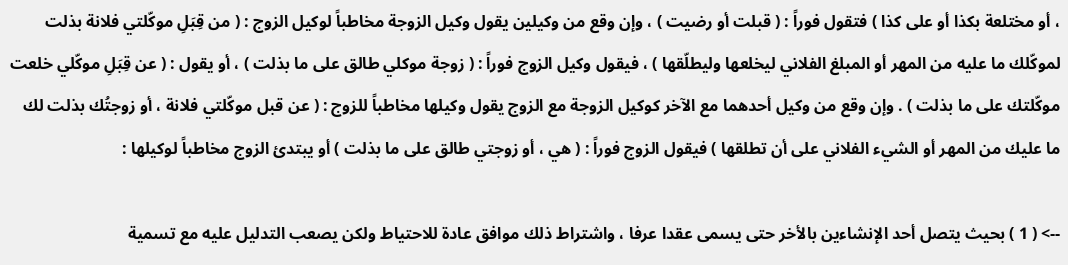، أو مختلعة بكذا أو على كذا ) فتقول فوراً : ( قبلت أو رضيت ) ، وإن وقع من وكيلين يقول وكيل الزوجة مخاطباً لوكيل الزوج : ( من قِبَلِ موكّلتي فلانة بذلت لموكّلك ما عليه من المهر أو المبلغ الفلاني ليخلعها وليطلّقها ) ، فيقول وكيل الزوج فوراً : ( زوجة موكلي طالق على ما بذلت ) ، أو يقول : ( عن قِبَلِ موكّلي خلعت موكّلتك على ما بذلت ) . وإن وقع من وكيل أحدهما مع الآخر كوكيل الزوجة مع الزوج يقول وكيلها مخاطباً للزوج : ( عن قبل موكّلتي فلانة ، أو زوجتُك بذلت لك ما عليك من المهر أو الشيء الفلاني على أن تطلقها ) فيقول الزوج فوراً : ( هي ، أو زوجتي طالق على ما بذلت ) أو يبتدئ الزوج مخاطباً لوكيلها :

--> ( 1 ) بحيث يتصل أحد الإنشاءين بالأخر حتى يسمى عقدا عرفا ، واشتراط ذلك موافق عادة للاحتياط ولكن يصعب التدليل عليه مع تسمية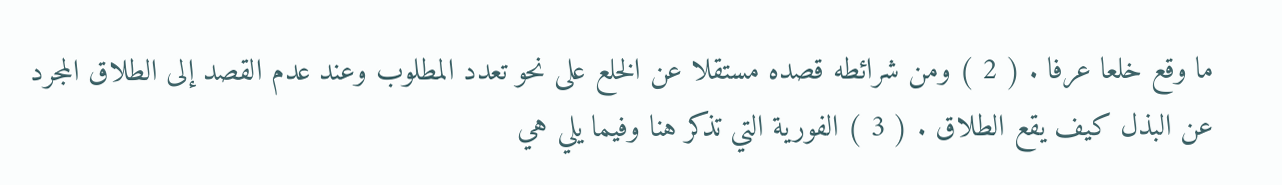ما وقع خلعا عرفا . ( 2 ) ومن شرائطه قصده مستقلا عن الخلع على نحو تعدد المطلوب وعند عدم القصد إلى الطلاق المجرد عن البذل كيف يقع الطلاق . ( 3 ) الفورية التي تذكر هنا وفيما يلي هي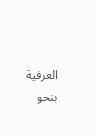العرفية بنحو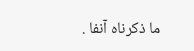ما ذكرناه آنفا .